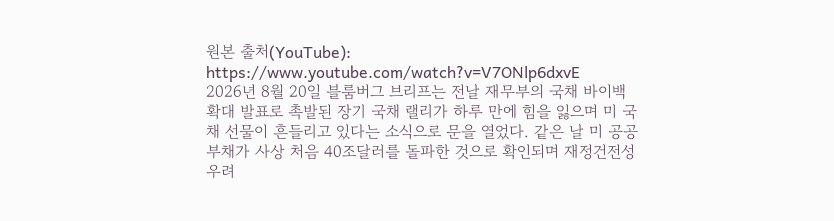원본 출처(YouTube): https://www.youtube.com/watch?v=V7ONlp6dxvE
2026년 8월 20일 블룸버그 브리프는 전날 재무부의 국채 바이백 확대 발표로 촉발된 장기 국채 랠리가 하루 만에 힘을 잃으며 미 국채 선물이 흔들리고 있다는 소식으로 문을 열었다. 같은 날 미 공공부채가 사상 처음 40조달러를 돌파한 것으로 확인되며 재정건전성 우려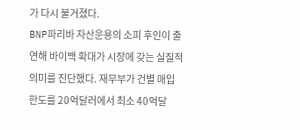가 다시 불거졌다.
BNP파리바 자산운용의 소피 후인이 출연해 바이백 확대가 시장에 갖는 실질적 의미를 진단했다. 재무부가 건별 매입 한도를 20억달러에서 최소 40억달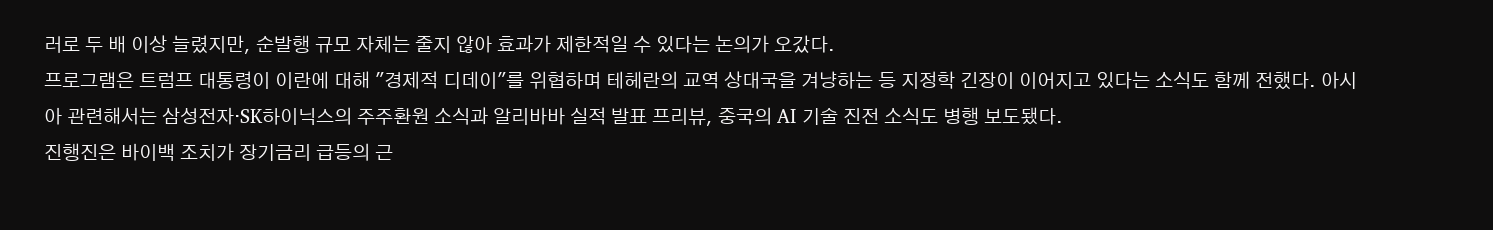러로 두 배 이상 늘렸지만, 순발행 규모 자체는 줄지 않아 효과가 제한적일 수 있다는 논의가 오갔다.
프로그램은 트럼프 대통령이 이란에 대해 "경제적 디데이"를 위협하며 테헤란의 교역 상대국을 겨냥하는 등 지정학 긴장이 이어지고 있다는 소식도 함께 전했다. 아시아 관련해서는 삼성전자·SK하이닉스의 주주환원 소식과 알리바바 실적 발표 프리뷰, 중국의 AI 기술 진전 소식도 병행 보도됐다.
진행진은 바이백 조치가 장기금리 급등의 근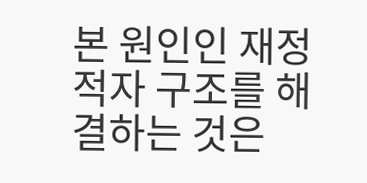본 원인인 재정적자 구조를 해결하는 것은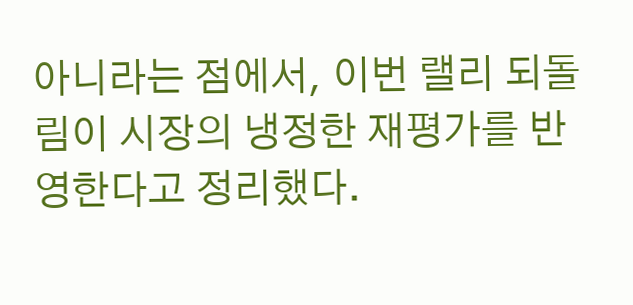아니라는 점에서, 이번 랠리 되돌림이 시장의 냉정한 재평가를 반영한다고 정리했다.